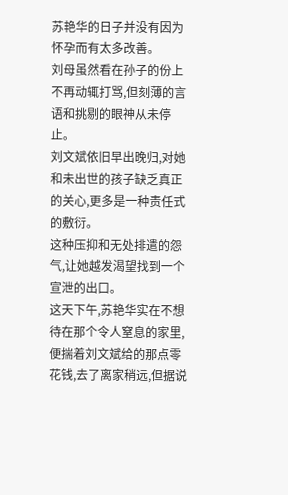苏艳华的日子并没有因为怀孕而有太多改善。
刘母虽然看在孙子的份上不再动辄打骂,但刻薄的言语和挑剔的眼神从未停止。
刘文斌依旧早出晚归,对她和未出世的孩子缺乏真正的关心,更多是一种责任式的敷衍。
这种压抑和无处排遣的怨气,让她越发渴望找到一个宣泄的出口。
这天下午,苏艳华实在不想待在那个令人窒息的家里,便揣着刘文斌给的那点零花钱,去了离家稍远,但据说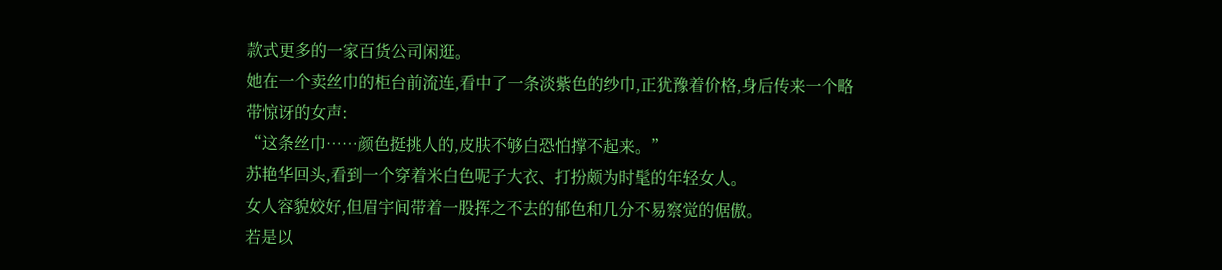款式更多的一家百货公司闲逛。
她在一个卖丝巾的柜台前流连,看中了一条淡紫色的纱巾,正犹豫着价格,身后传来一个略带惊讶的女声:
“这条丝巾……颜色挺挑人的,皮肤不够白恐怕撑不起来。”
苏艳华回头,看到一个穿着米白色呢子大衣、打扮颇为时髦的年轻女人。
女人容貌姣好,但眉宇间带着一股挥之不去的郁色和几分不易察觉的倨傲。
若是以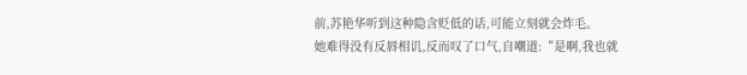前,苏艳华听到这种隐含贬低的话,可能立刻就会炸毛。
她难得没有反唇相讥,反而叹了口气,自嘲道:“是啊,我也就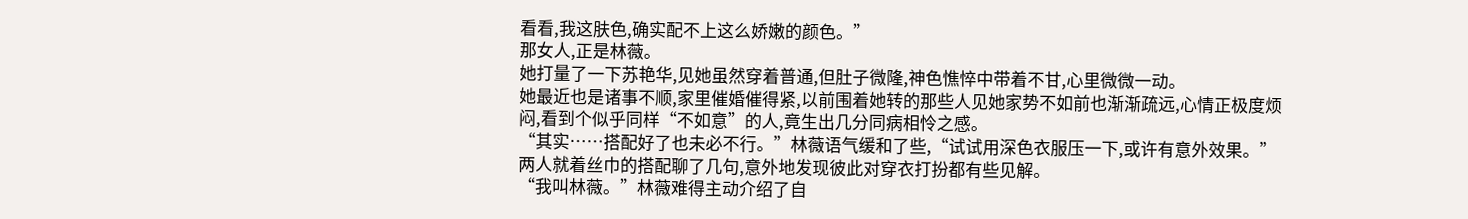看看,我这肤色,确实配不上这么娇嫩的颜色。”
那女人,正是林薇。
她打量了一下苏艳华,见她虽然穿着普通,但肚子微隆,神色憔悴中带着不甘,心里微微一动。
她最近也是诸事不顺,家里催婚催得紧,以前围着她转的那些人见她家势不如前也渐渐疏远,心情正极度烦闷,看到个似乎同样“不如意”的人,竟生出几分同病相怜之感。
“其实……搭配好了也未必不行。”林薇语气缓和了些,“试试用深色衣服压一下,或许有意外效果。”
两人就着丝巾的搭配聊了几句,意外地发现彼此对穿衣打扮都有些见解。
“我叫林薇。”林薇难得主动介绍了自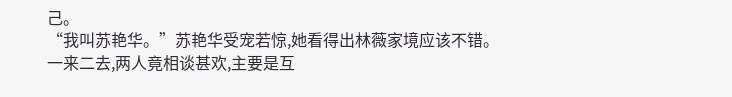己。
“我叫苏艳华。”苏艳华受宠若惊,她看得出林薇家境应该不错。
一来二去,两人竟相谈甚欢,主要是互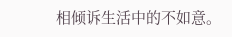相倾诉生活中的不如意。